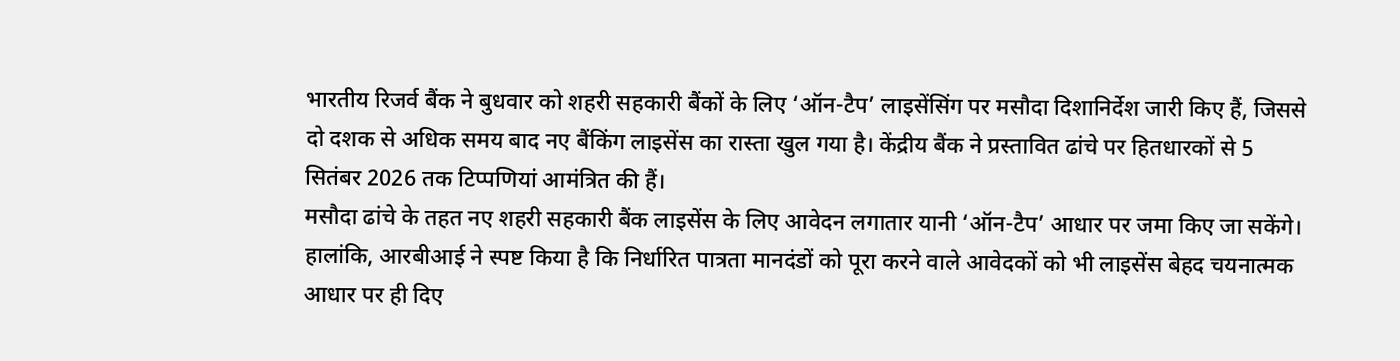भारतीय रिजर्व बैंक ने बुधवार को शहरी सहकारी बैंकों के लिए ‘ऑन-टैप’ लाइसेंसिंग पर मसौदा दिशानिर्देश जारी किए हैं, जिससे दो दशक से अधिक समय बाद नए बैंकिंग लाइसेंस का रास्ता खुल गया है। केंद्रीय बैंक ने प्रस्तावित ढांचे पर हितधारकों से 5 सितंबर 2026 तक टिप्पणियां आमंत्रित की हैं।
मसौदा ढांचे के तहत नए शहरी सहकारी बैंक लाइसेंस के लिए आवेदन लगातार यानी ‘ऑन-टैप’ आधार पर जमा किए जा सकेंगे। हालांकि, आरबीआई ने स्पष्ट किया है कि निर्धारित पात्रता मानदंडों को पूरा करने वाले आवेदकों को भी लाइसेंस बेहद चयनात्मक आधार पर ही दिए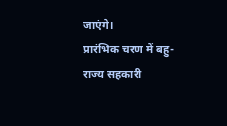जाएंगे।
प्रारंभिक चरण में बहु-राज्य सहकारी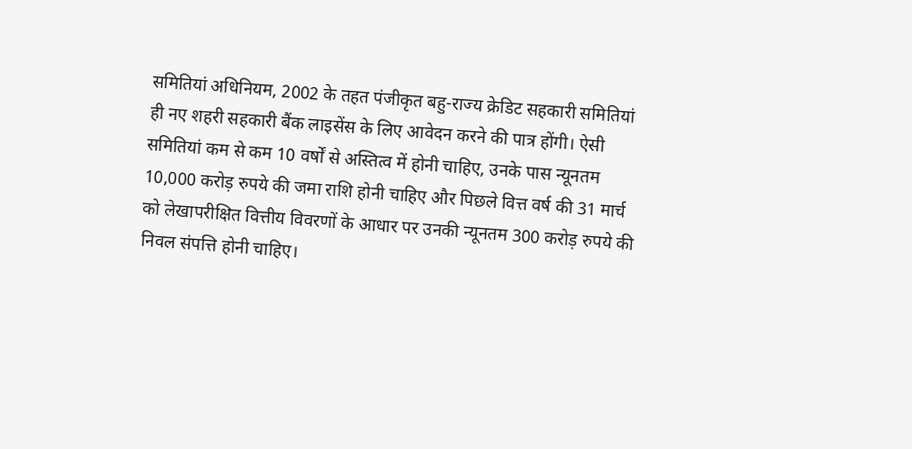समितियां अधिनियम, 2002 के तहत पंजीकृत बहु-राज्य क्रेडिट सहकारी समितियां ही नए शहरी सहकारी बैंक लाइसेंस के लिए आवेदन करने की पात्र होंगी। ऐसी समितियां कम से कम 10 वर्षों से अस्तित्व में होनी चाहिए, उनके पास न्यूनतम 10,000 करोड़ रुपये की जमा राशि होनी चाहिए और पिछले वित्त वर्ष की 31 मार्च को लेखापरीक्षित वित्तीय विवरणों के आधार पर उनकी न्यूनतम 300 करोड़ रुपये की निवल संपत्ति होनी चाहिए।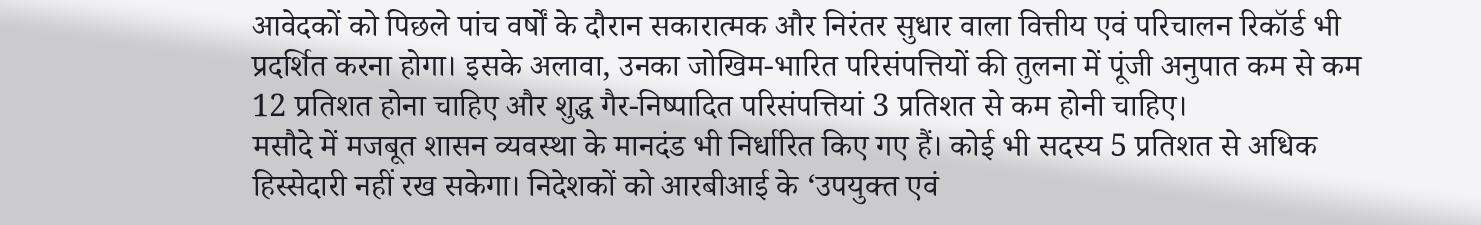आवेदकों को पिछले पांच वर्षों के दौरान सकारात्मक और निरंतर सुधार वाला वित्तीय एवं परिचालन रिकॉर्ड भी प्रदर्शित करना होगा। इसके अलावा, उनका जोखिम-भारित परिसंपत्तियों की तुलना में पूंजी अनुपात कम से कम 12 प्रतिशत होना चाहिए और शुद्ध गैर-निष्पादित परिसंपत्तियां 3 प्रतिशत से कम होनी चाहिए।
मसौदे में मजबूत शासन व्यवस्था के मानदंड भी निर्धारित किए गए हैं। कोई भी सदस्य 5 प्रतिशत से अधिक हिस्सेदारी नहीं रख सकेगा। निदेशकों को आरबीआई के ‘उपयुक्त एवं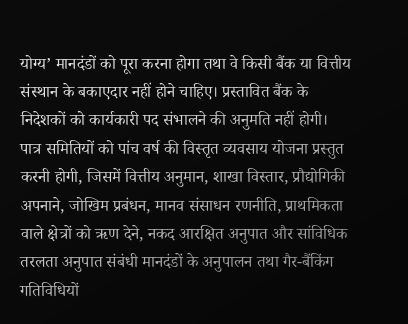योग्य’ मानदंडों को पूरा करना होगा तथा वे किसी बैंक या वित्तीय संस्थान के बकाएदार नहीं होने चाहिए। प्रस्तावित बैंक के निदेशकों को कार्यकारी पद संभालने की अनुमति नहीं होगी।
पात्र समितियों को पांच वर्ष की विस्तृत व्यवसाय योजना प्रस्तुत करनी होगी, जिसमें वित्तीय अनुमान, शाखा विस्तार, प्रौद्योगिकी अपनाने, जोखिम प्रबंधन, मानव संसाधन रणनीति, प्राथमिकता वाले क्षेत्रों को ऋण देने, नकद आरक्षित अनुपात और सांविधिक तरलता अनुपात संबंधी मानदंडों के अनुपालन तथा गैर-बैंकिंग गतिविधियों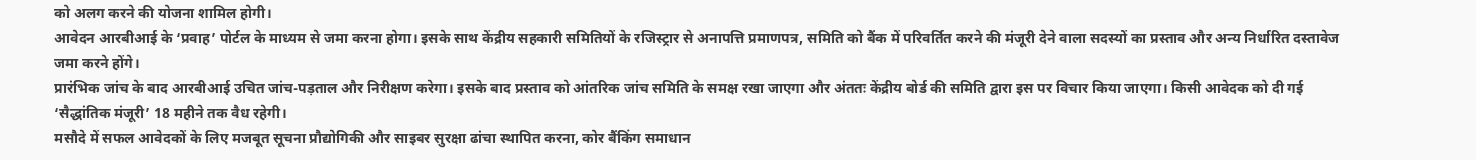को अलग करने की योजना शामिल होगी।
आवेदन आरबीआई के ‘प्रवाह’ पोर्टल के माध्यम से जमा करना होगा। इसके साथ केंद्रीय सहकारी समितियों के रजिस्ट्रार से अनापत्ति प्रमाणपत्र, समिति को बैंक में परिवर्तित करने की मंजूरी देने वाला सदस्यों का प्रस्ताव और अन्य निर्धारित दस्तावेज जमा करने होंगे।
प्रारंभिक जांच के बाद आरबीआई उचित जांच-पड़ताल और निरीक्षण करेगा। इसके बाद प्रस्ताव को आंतरिक जांच समिति के समक्ष रखा जाएगा और अंततः केंद्रीय बोर्ड की समिति द्वारा इस पर विचार किया जाएगा। किसी आवेदक को दी गई ‘सैद्धांतिक मंजूरी’ 18 महीने तक वैध रहेगी।
मसौदे में सफल आवेदकों के लिए मजबूत सूचना प्रौद्योगिकी और साइबर सुरक्षा ढांचा स्थापित करना, कोर बैंकिंग समाधान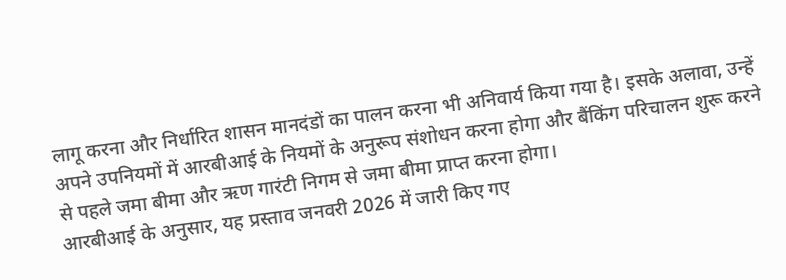लागू करना और निर्धारित शासन मानदंडों का पालन करना भी अनिवार्य किया गया है। इसके अलावा, उन्हें अपने उपनियमों में आरबीआई के नियमों के अनुरूप संशोधन करना होगा और बैंकिंग परिचालन शुरू करने से पहले जमा बीमा और ऋण गारंटी निगम से जमा बीमा प्राप्त करना होगा।
आरबीआई के अनुसार, यह प्रस्ताव जनवरी 2026 में जारी किए गए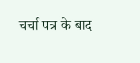चर्चा पत्र के बाद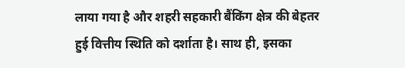लाया गया है और शहरी सहकारी बैंकिंग क्षेत्र की बेहतर हुई वित्तीय स्थिति को दर्शाता है। साथ ही, इसका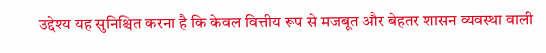उद्देश्य यह सुनिश्चित करना है कि केवल वित्तीय रूप से मजबूत और बेहतर शासन व्यवस्था वाली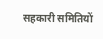सहकारी समितियों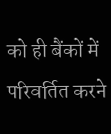को ही बैंकों में परिवर्तित करने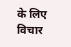के लिए विचार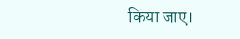किया जाए।